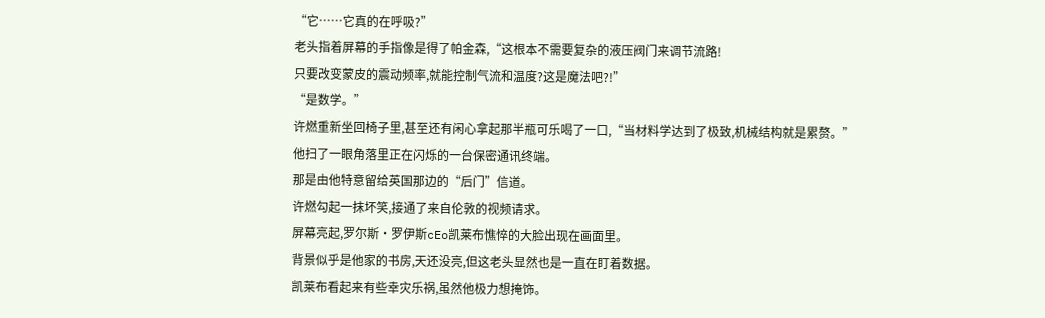“它……它真的在呼吸?”
老头指着屏幕的手指像是得了帕金森,“这根本不需要复杂的液压阀门来调节流路!
只要改变蒙皮的震动频率,就能控制气流和温度?这是魔法吧?!”
“是数学。”
许燃重新坐回椅子里,甚至还有闲心拿起那半瓶可乐喝了一口,“当材料学达到了极致,机械结构就是累赘。”
他扫了一眼角落里正在闪烁的一台保密通讯终端。
那是由他特意留给英国那边的“后门”信道。
许燃勾起一抹坏笑,接通了来自伦敦的视频请求。
屏幕亮起,罗尔斯·罗伊斯cEo凯莱布憔悴的大脸出现在画面里。
背景似乎是他家的书房,天还没亮,但这老头显然也是一直在盯着数据。
凯莱布看起来有些幸灾乐祸,虽然他极力想掩饰。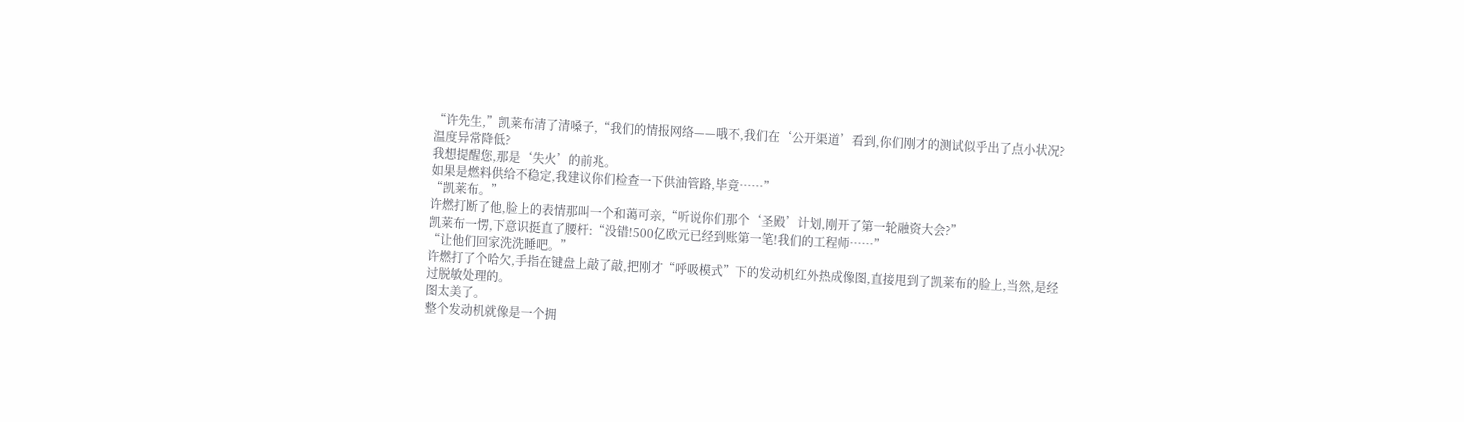“许先生,”凯莱布清了清嗓子,“我们的情报网络——哦不,我们在‘公开渠道’看到,你们刚才的测试似乎出了点小状况?
温度异常降低?
我想提醒您,那是‘失火’的前兆。
如果是燃料供给不稳定,我建议你们检查一下供油管路,毕竟……”
“凯莱布。”
许燃打断了他,脸上的表情那叫一个和蔼可亲,“听说你们那个‘圣殿’计划,刚开了第一轮融资大会?”
凯莱布一愣,下意识挺直了腰杆:“没错!500亿欧元已经到账第一笔!我们的工程师……”
“让他们回家洗洗睡吧。”
许燃打了个哈欠,手指在键盘上敲了敲,把刚才“呼吸模式”下的发动机红外热成像图,直接甩到了凯莱布的脸上,当然,是经过脱敏处理的。
图太美了。
整个发动机就像是一个拥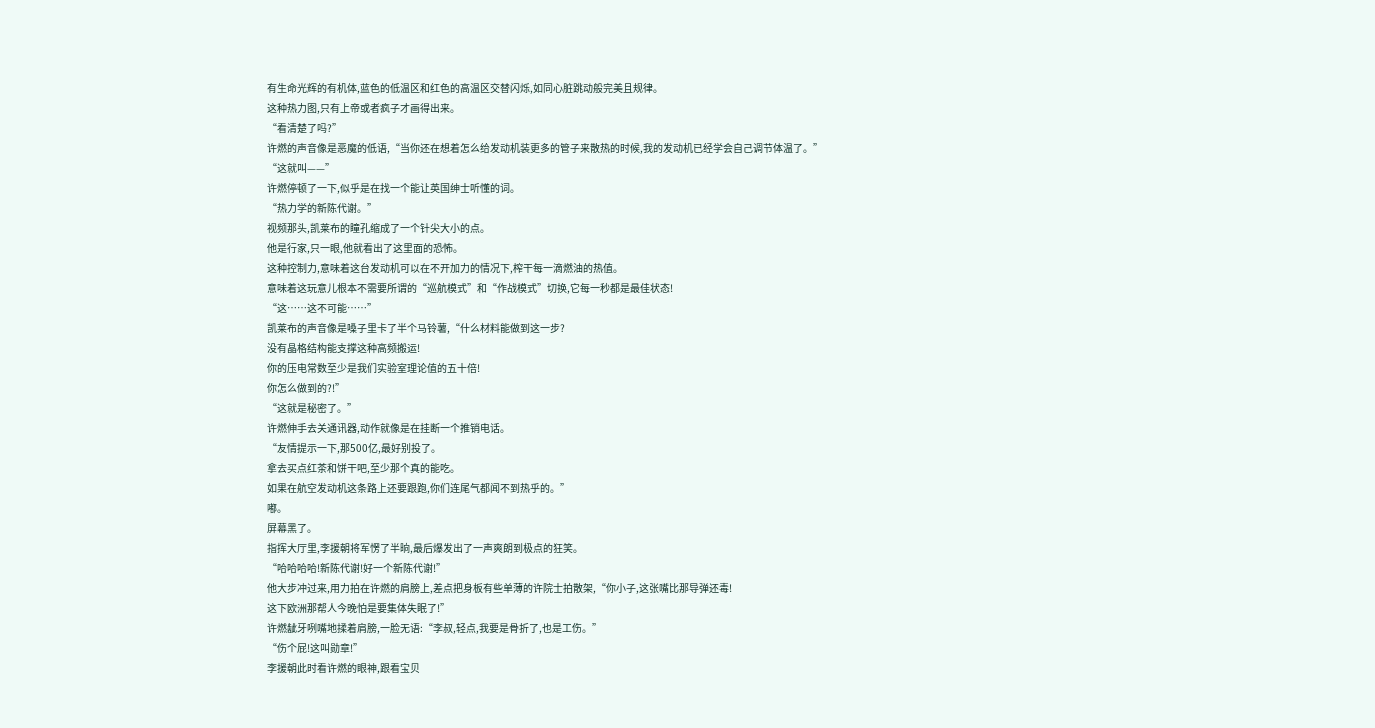有生命光辉的有机体,蓝色的低温区和红色的高温区交替闪烁,如同心脏跳动般完美且规律。
这种热力图,只有上帝或者疯子才画得出来。
“看清楚了吗?”
许燃的声音像是恶魔的低语,“当你还在想着怎么给发动机装更多的管子来散热的时候,我的发动机已经学会自己调节体温了。”
“这就叫——”
许燃停顿了一下,似乎是在找一个能让英国绅士听懂的词。
“热力学的新陈代谢。”
视频那头,凯莱布的瞳孔缩成了一个针尖大小的点。
他是行家,只一眼,他就看出了这里面的恐怖。
这种控制力,意味着这台发动机可以在不开加力的情况下,榨干每一滴燃油的热值。
意味着这玩意儿根本不需要所谓的“巡航模式”和“作战模式”切换,它每一秒都是最佳状态!
“这……这不可能……”
凯莱布的声音像是嗓子里卡了半个马铃薯,“什么材料能做到这一步?
没有晶格结构能支撑这种高频搬运!
你的压电常数至少是我们实验室理论值的五十倍!
你怎么做到的?!”
“这就是秘密了。”
许燃伸手去关通讯器,动作就像是在挂断一个推销电话。
“友情提示一下,那500亿,最好别投了。
拿去买点红茶和饼干吧,至少那个真的能吃。
如果在航空发动机这条路上还要跟跑,你们连尾气都闻不到热乎的。”
嘟。
屏幕黑了。
指挥大厅里,李援朝将军愣了半晌,最后爆发出了一声爽朗到极点的狂笑。
“哈哈哈哈!新陈代谢!好一个新陈代谢!”
他大步冲过来,用力拍在许燃的肩膀上,差点把身板有些单薄的许院士拍散架,“你小子,这张嘴比那导弹还毒!
这下欧洲那帮人今晚怕是要集体失眠了!”
许燃龇牙咧嘴地揉着肩膀,一脸无语:“李叔,轻点,我要是骨折了,也是工伤。”
“伤个屁!这叫勋章!”
李援朝此时看许燃的眼神,跟看宝贝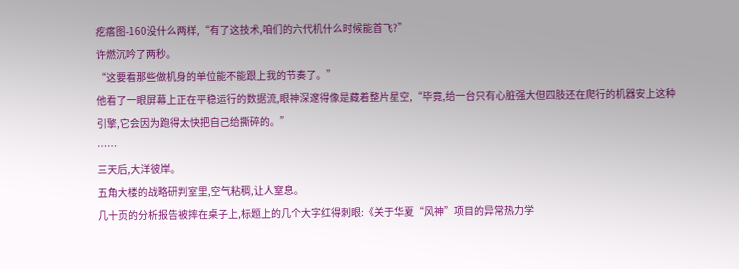疙瘩图-160没什么两样,“有了这技术,咱们的六代机什么时候能首飞?”
许燃沉吟了两秒。
“这要看那些做机身的单位能不能跟上我的节奏了。”
他看了一眼屏幕上正在平稳运行的数据流,眼神深邃得像是藏着整片星空,“毕竟,给一台只有心脏强大但四肢还在爬行的机器安上这种引擎,它会因为跑得太快把自己给撕碎的。”
……
三天后,大洋彼岸。
五角大楼的战略研判室里,空气粘稠,让人窒息。
几十页的分析报告被摔在桌子上,标题上的几个大字红得刺眼:《关于华夏“风神”项目的异常热力学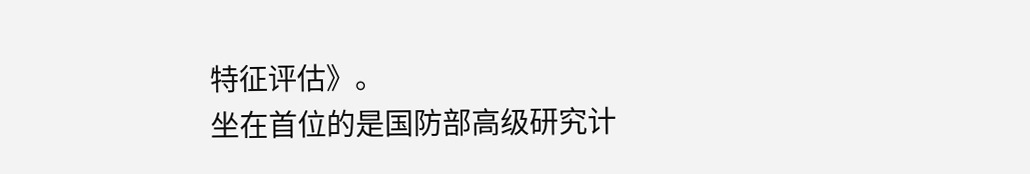特征评估》。
坐在首位的是国防部高级研究计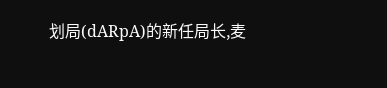划局(dARpA)的新任局长,麦